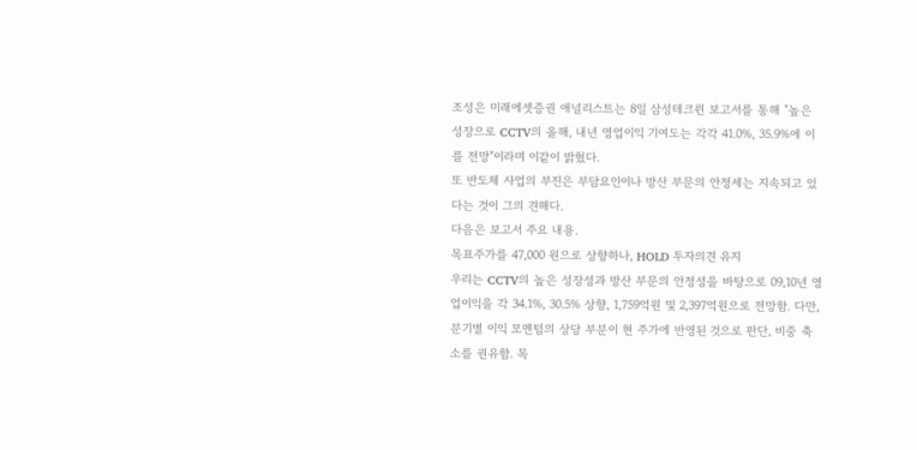조성은 미래에셋증권 애널리스트는 8일 삼성테크윈 보고서를 통해 "높은 성장으로 CCTV의 올해, 내년 영업이익 기여도는 각각 41.0%, 35.9%에 이를 전망"이라며 이같이 밝혔다.
또 반도체 사업의 부진은 부담요인이나 방산 부문의 안정세는 지속되고 있다는 것이 그의 견해다.
다음은 보고서 주요 내용.
목표주가를 47,000 원으로 상향하나, HOLD 투자의견 유지
우리는 CCTV의 높은 성장성과 방산 부문의 안정성을 바탕으로 09,10년 영업이익을 각 34.1%, 30.5% 상향, 1,759억원 및 2,397억원으로 전망함. 다만, 분기별 이익 모멘텀의 상당 부분이 현 주가에 반영된 것으로 판단, 비중 축소를 권유함. 목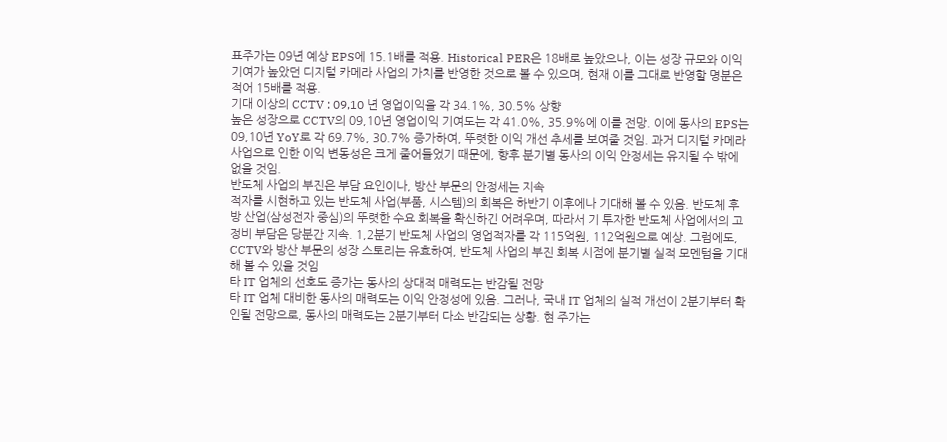표주가는 09년 예상 EPS에 15.1배를 적용. Historical PER은 18배로 높았으나, 이는 성장 규모와 이익 기여가 높았던 디지털 카메라 사업의 가치를 반영한 것으로 볼 수 있으며, 현재 이를 그대로 반영할 명분은 적어 15배를 적용.
기대 이상의 CCTV : 09,10 년 영업이익을 각 34.1%, 30.5% 상향
높은 성장으로 CCTV의 09,10년 영업이익 기여도는 각 41.0%, 35.9%에 이를 전망. 이에 동사의 EPS는 09,10년 YoY로 각 69.7%, 30.7% 증가하여, 뚜렷한 이익 개선 추세를 보여줄 것임. 과거 디지털 카메라 사업으로 인한 이익 변동성은 크게 줄어들었기 때문에, 향후 분기별 동사의 이익 안정세는 유지될 수 밖에 없을 것임.
반도체 사업의 부진은 부담 요인이나, 방산 부문의 안정세는 지속
적자를 시현하고 있는 반도체 사업(부품, 시스템)의 회복은 하반기 이후에나 기대해 볼 수 있음. 반도체 후방 산업(삼성전자 중심)의 뚜렷한 수요 회복을 확신하긴 어려우며, 따라서 기 투자한 반도체 사업에서의 고정비 부담은 당분간 지속. 1,2분기 반도체 사업의 영업적자를 각 115억원, 112억원으로 예상. 그럼에도, CCTV와 방산 부문의 성장 스토리는 유효하여, 반도체 사업의 부진 회복 시점에 분기별 실적 모멘텀을 기대해 볼 수 있을 것임
타 IT 업체의 선호도 증가는 동사의 상대적 매력도는 반감될 전망
타 IT 업체 대비한 동사의 매력도는 이익 안정성에 있음. 그러나, 국내 IT 업체의 실적 개선이 2분기부터 확인될 전망으로, 동사의 매력도는 2분기부터 다소 반감되는 상황. 현 주가는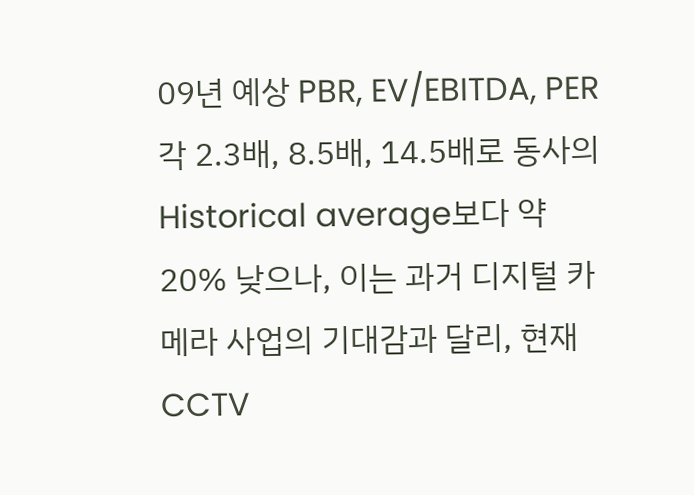09년 예상 PBR, EV/EBITDA, PER 각 2.3배, 8.5배, 14.5배로 동사의 Historical average보다 약 20% 낮으나, 이는 과거 디지털 카메라 사업의 기대감과 달리, 현재 CCTV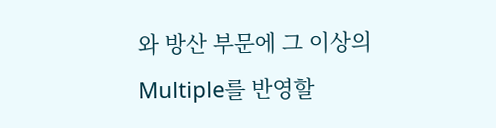와 방산 부문에 그 이상의 Multiple를 반영할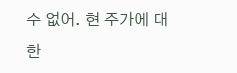수 없어. 현 주가에 대한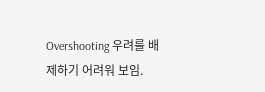Overshooting 우려를 배제하기 어려워 보임.